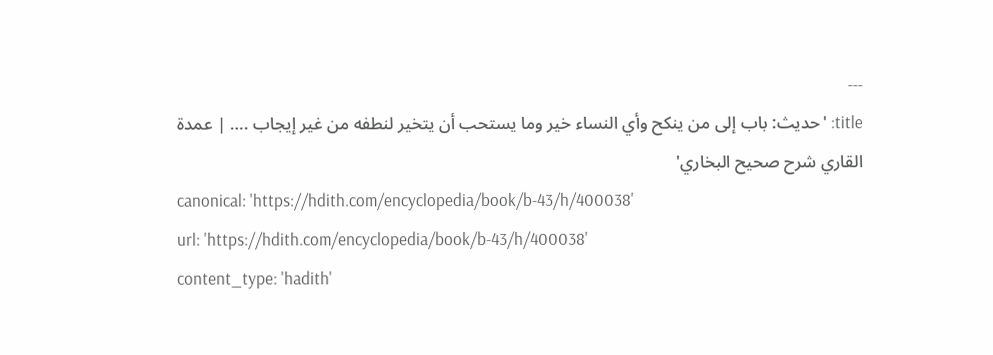---
title: 'حديث: باب إلى من ينكح وأي النساء خير وما يستحب أن يتخير لنطفه من غير إيجاب .… | عمدة القاري شرح صحيح البخاري'
canonical: 'https://hdith.com/encyclopedia/book/b-43/h/400038'
url: 'https://hdith.com/encyclopedia/book/b-43/h/400038'
content_type: 'hadith'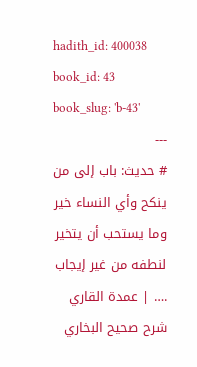hadith_id: 400038
book_id: 43
book_slug: 'b-43'
---
# حديث: باب إلى من ينكح وأي النساء خير وما يستحب أن يتخير لنطفه من غير إيجاب .… | عمدة القاري شرح صحيح البخاري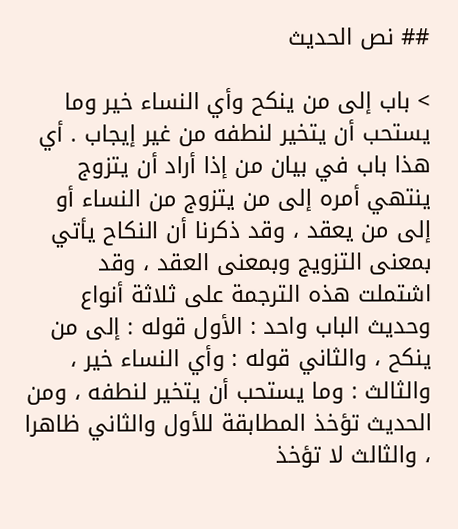## نص الحديث

> باب إلى من ينكح وأي النساء خير وما يستحب أن يتخير لنطفه من غير إيجاب . أي هذا باب في بيان من إذا أراد أن يتزوج ينتهي أمره إلى من يتزوج من النساء أو إلى من يعقد ، وقد ذكرنا أن النكاح يأتي بمعنى التزويج وبمعنى العقد ، وقد اشتملت هذه الترجمة على ثلاثة أنواع وحديث الباب واحد : الأول قوله : إلى من ينكح ، والثاني قوله : وأي النساء خير ، والثالث : وما يستحب أن يتخير لنطفه ، ومن الحديث تؤخذ المطابقة للأول والثاني ظاهرا ، والثالث لا تؤخذ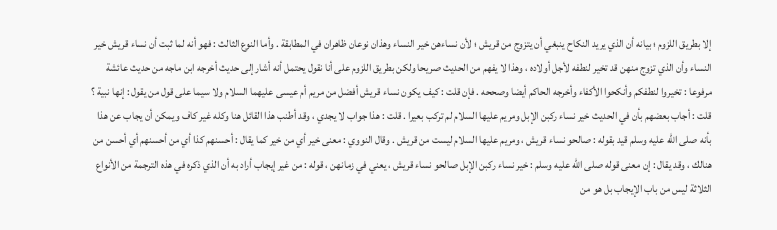إلا بطريق اللزوم ؛ بيانه أن الذي يريد النكاح ينبغي أن يتزوج من قريش ؛ لأن نساءهن خير النساء وهذان نوعان ظاهران في المطابقة . وأما النوع الثالث : فهو أنه لما ثبت أن نساء قريش خير النساء وأن الذي تزوج منهن قد تخير لنطفه لأجل أولاده ، وهذا لا يفهم من الحديث صريحا ولكن بطريق اللزوم على أنا نقول يحتمل أنه أشار إلى حديث أخرجه ابن ماجه من حديث عائشة مرفوعا : تخيروا لنطفكم وأنكحوا الأكفاء وأخرجه الحاكم أيضا وصححه . فإن قلت : كيف يكون نساء قريش أفضل من مريم أم عيسى عليهما السلام ولا سيما على قول من يقول : إنها نبية ؟ قلت : أجاب بعضهم بأن في الحديث خير نساء ركبن الإبل ومريم عليها السلام لم تركب بعيرا . قلت : هذا جواب لا يجدي ، وقد أطنب هذا القائل هنا وكله غير كاف ويمكن أن يجاب عن هذا بأنه صلى الله عليه وسلم قيد بقوله : صالحو نساء قريش ، ومريم عليها السلام ليست من قريش . وقال النووي : معنى خير أي من خير كما يقال : أحسنهم كذا أي من أحسنهم أي أحسن من هنالك ، وقد يقال : إن معنى قوله صلى الله عليه وسلم : خير نساء ركبن الإبل صالحو نساء قريش ، يعني في زمانهن ، قوله : من غير إيجاب أراد به أن الذي ذكره في هذه الترجمة من الأنواع الثلاثة ليس من باب الإيجاب بل هو من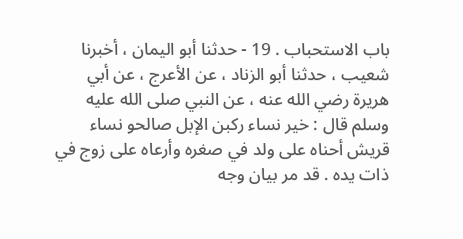باب الاستحباب . 19 - حدثنا أبو اليمان ، أخبرنا شعيب ، حدثنا أبو الزناد ، عن الأعرج ، عن أبي هريرة رضي الله عنه ، عن النبي صلى الله عليه وسلم قال : خير نساء ركبن الإبل صالحو نساء قريش أحناه على ولد في صغره وأرعاه على زوج في ذات يده . قد مر بيان وجه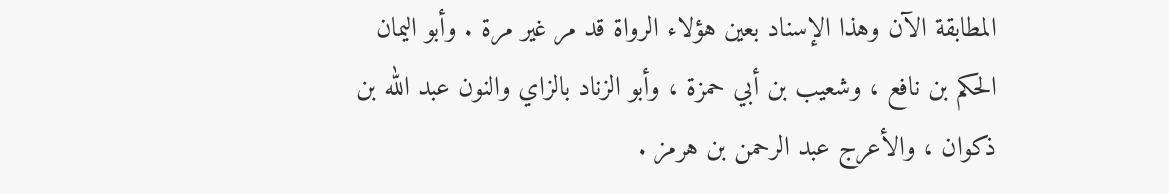المطابقة الآن وهذا الإسناد بعين هؤلاء الرواة قد مر غير مرة . وأبو اليمان الحكم بن نافع ، وشعيب بن أبي حمزة ، وأبو الزناد بالزاي والنون عبد الله بن ذكوان ، والأعرج عبد الرحمن بن هرمز .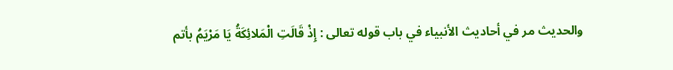والحديث مر في أحاديث الأنبياء في باب قوله تعالى : إِذْ قَالَتِ الْمَلائِكَةُ يَا مَرْيَمُ بأتم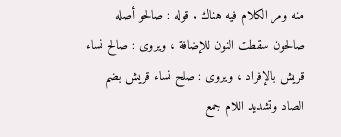منه ومر الكلام فيه هناك . قوله : صالحو أصله صالحون سقطت النون للإضافة ، ويروى : صالح نساء قريش بالإفراد ، ويروى : صلح نساء قريش بضم الصاد وتشديد اللام جمع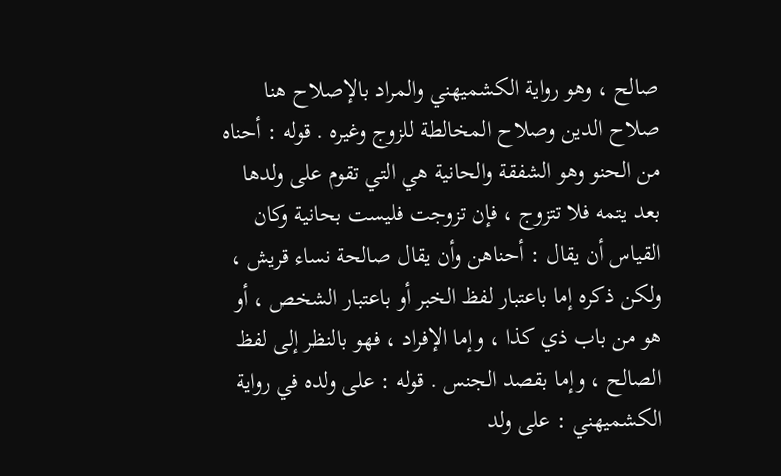صالح ، وهو رواية الكشميهني والمراد بالإصلاح هنا صلاح الدين وصلاح المخالطة للزوج وغيره . قوله : أحناه من الحنو وهو الشفقة والحانية هي التي تقوم على ولدها بعد يتمه فلا تتزوج ، فإن تزوجت فليست بحانية وكان القياس أن يقال : أحناهن وأن يقال صالحة نساء قريش ، ولكن ذكره إما باعتبار لفظ الخبر أو باعتبار الشخص ، أو هو من باب ذي كذا ، وإما الإفراد ، فهو بالنظر إلى لفظ الصالح ، وإما بقصد الجنس . قوله : على ولده في رواية الكشميهني : على ولد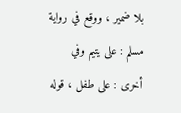بلا ضمير ، ووقع في رواية مسلم : على يتيم وفي أخرى : على طفل ، قوله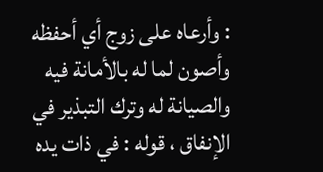: وأرعاه على زوج أي أحفظه وأصون لما له بالأمانة فيه والصيانة له وترك التبذير في الإنفاق ، قوله : في ذات يده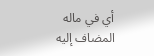أي في ماله المضاف إليه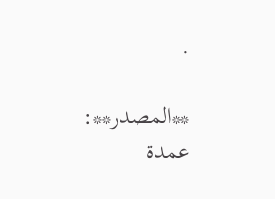.

**المصدر**: عمدة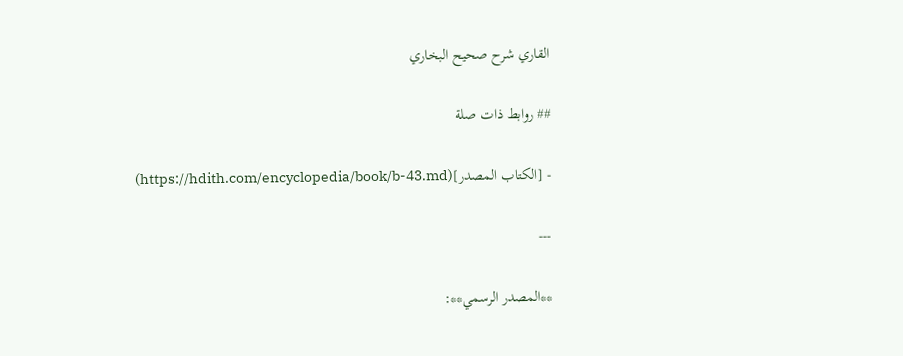القاري شرح صحيح البخاري

## روابط ذات صلة

- [الكتاب المصدر](https://hdith.com/encyclopedia/book/b-43.md)

---

**المصدر الرسمي**: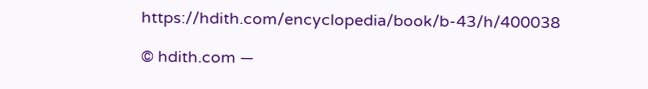https://hdith.com/encyclopedia/book/b-43/h/400038

© hdith.com —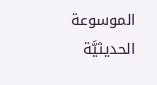الموسوعة الحديثيَّة